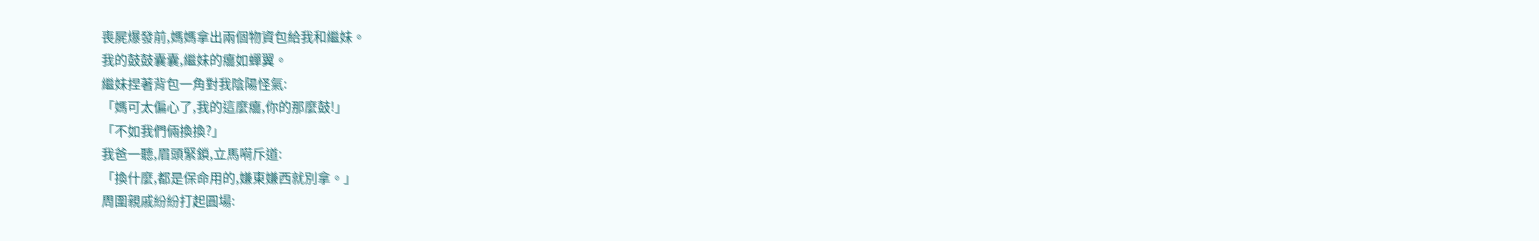喪屍爆發前,媽媽拿出兩個物資包給我和繼妹。
我的鼓鼓囊囊,繼妹的癟如蟬翼。
繼妹捏著背包一角對我陰陽怪氣:
「媽可太偏心了,我的這麼癟,你的那麼鼓!」
「不如我們倆換換?」
我爸一聽,眉頭緊鎖,立馬嗬斥道:
「換什麼,都是保命用的,嫌東嫌西就別拿。」
周圍親戚紛紛打起圓場: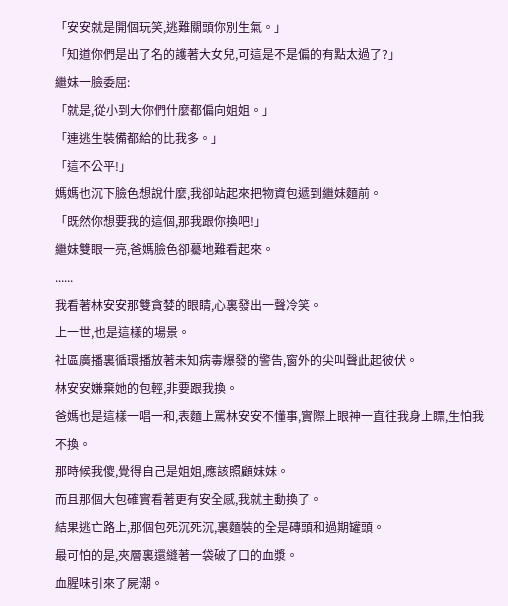「安安就是開個玩笑,逃難關頭你別生氣。」
「知道你們是出了名的護著大女兒,可這是不是偏的有點太過了?」
繼妹一臉委屈:
「就是,從小到大你們什麼都偏向姐姐。」
「連逃生裝備都給的比我多。」
「這不公平!」
媽媽也沉下臉色想說什麼,我卻站起來把物資包遞到繼妹麵前。
「既然你想要我的這個,那我跟你換吧!」
繼妹雙眼一亮,爸媽臉色卻驀地難看起來。
......
我看著林安安那雙貪婪的眼睛,心裏發出一聲冷笑。
上一世,也是這樣的場景。
社區廣播裏循環播放著未知病毒爆發的警告,窗外的尖叫聲此起彼伏。
林安安嫌棄她的包輕,非要跟我換。
爸媽也是這樣一唱一和,表麵上罵林安安不懂事,實際上眼神一直往我身上瞟,生怕我不換。
那時候我傻,覺得自己是姐姐,應該照顧妹妹。
而且那個大包確實看著更有安全感,我就主動換了。
結果逃亡路上,那個包死沉死沉,裏麵裝的全是磚頭和過期罐頭。
最可怕的是,夾層裏還縫著一袋破了口的血漿。
血腥味引來了屍潮。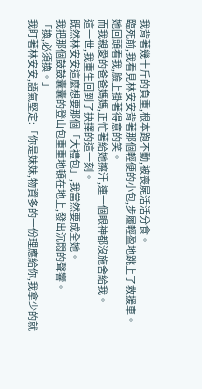我背著幾十斤的負重,根本跑不動,被喪屍活活分食。
臨死前,我看見林安安背著那個輕便的小包,步履輕盈地跳上了救援車。
她回頭看我,臉上掛著得意的笑。
而我親愛的爸爸媽媽,正忙著給她擦汗,連一個眼神都沒施舍給我。
這一世,我重生回到了抉擇的這一刻。
既然林安安這麼想要那個「大禮包」,我當然要成全她。
我把那個鼓鼓囊囊的登山包重重地頓在地上,發出沉悶的聲響。
「換,必須換。」
我盯著林安安,語氣堅定:「你是妹妹,物資多的一份理應給你,我拿少的就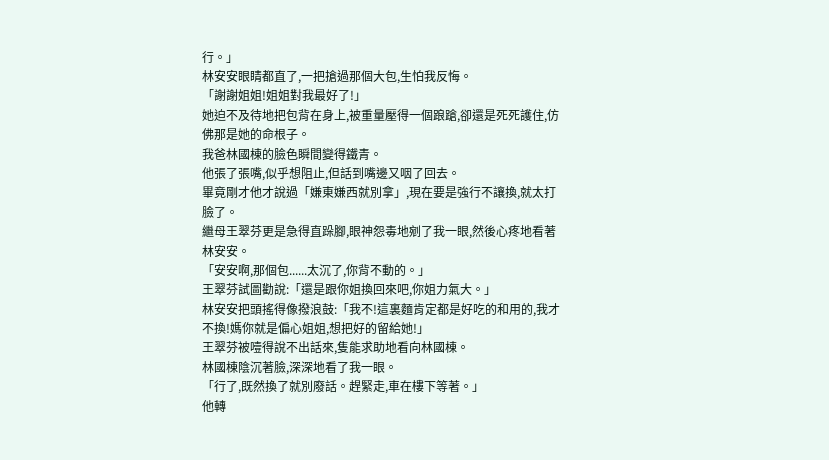行。」
林安安眼睛都直了,一把搶過那個大包,生怕我反悔。
「謝謝姐姐!姐姐對我最好了!」
她迫不及待地把包背在身上,被重量壓得一個踉蹌,卻還是死死護住,仿佛那是她的命根子。
我爸林國棟的臉色瞬間變得鐵青。
他張了張嘴,似乎想阻止,但話到嘴邊又咽了回去。
畢竟剛才他才說過「嫌東嫌西就別拿」,現在要是強行不讓換,就太打臉了。
繼母王翠芬更是急得直跺腳,眼神怨毒地剜了我一眼,然後心疼地看著林安安。
「安安啊,那個包......太沉了,你背不動的。」
王翠芬試圖勸說:「還是跟你姐換回來吧,你姐力氣大。」
林安安把頭搖得像撥浪鼓:「我不!這裏麵肯定都是好吃的和用的,我才不換!媽你就是偏心姐姐,想把好的留給她!」
王翠芬被噎得說不出話來,隻能求助地看向林國棟。
林國棟陰沉著臉,深深地看了我一眼。
「行了,既然換了就別廢話。趕緊走,車在樓下等著。」
他轉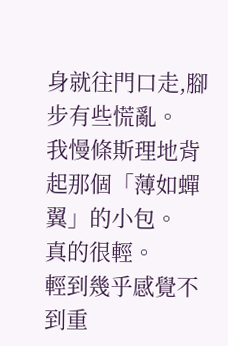身就往門口走,腳步有些慌亂。
我慢條斯理地背起那個「薄如蟬翼」的小包。
真的很輕。
輕到幾乎感覺不到重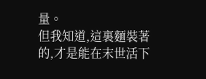量。
但我知道,這裏麵裝著的,才是能在末世活下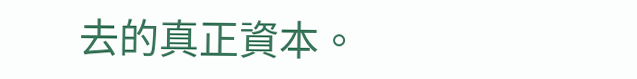去的真正資本。